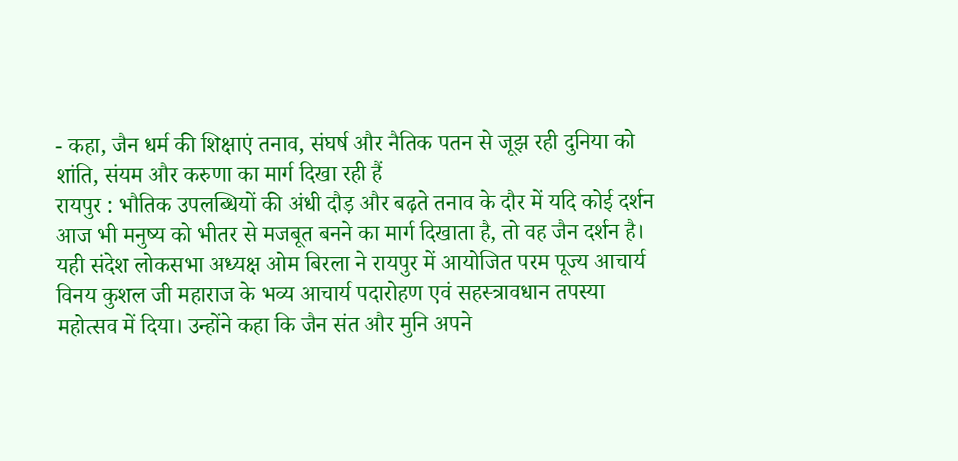- कहा, जैन धर्म की शिक्षाएं तनाव, संघर्ष और नैतिक पतन से जूझ रही दुनिया को शांति, संयम और करुणा का मार्ग दिखा रही हैं
रायपुर : भौतिक उपलब्धियों की अंधी दौड़ और बढ़ते तनाव के दौर में यदि कोई दर्शन आज भी मनुष्य को भीतर से मजबूत बनने का मार्ग दिखाता है, तो वह जैन दर्शन है। यही संदेश लोकसभा अध्यक्ष ओम बिरला ने रायपुर में आयोजित परम पूज्य आचार्य विनय कुशल जी महाराज के भव्य आचार्य पदारोहण एवं सहस्त्रावधान तपस्या महोत्सव में दिया। उन्होंने कहा कि जैन संत और मुनि अपने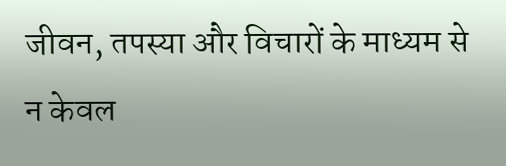जीवन, तपस्या और विचारों के माध्यम से न केवल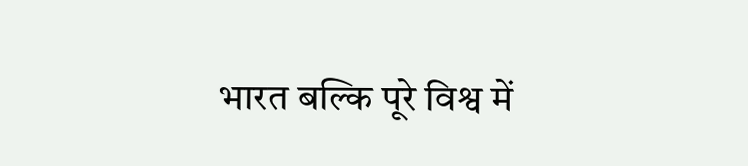भारत बल्कि पूरे विश्व में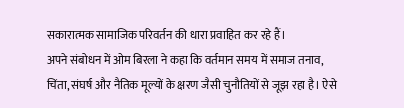सकारात्मक सामाजिक परिवर्तन की धारा प्रवाहित कर रहे हैं।
अपने संबोधन में ओम बिरला ने कहा कि वर्तमान समय में समाज तनाव, चिंता, संघर्ष और नैतिक मूल्यों के क्षरण जैसी चुनौतियों से जूझ रहा है। ऐसे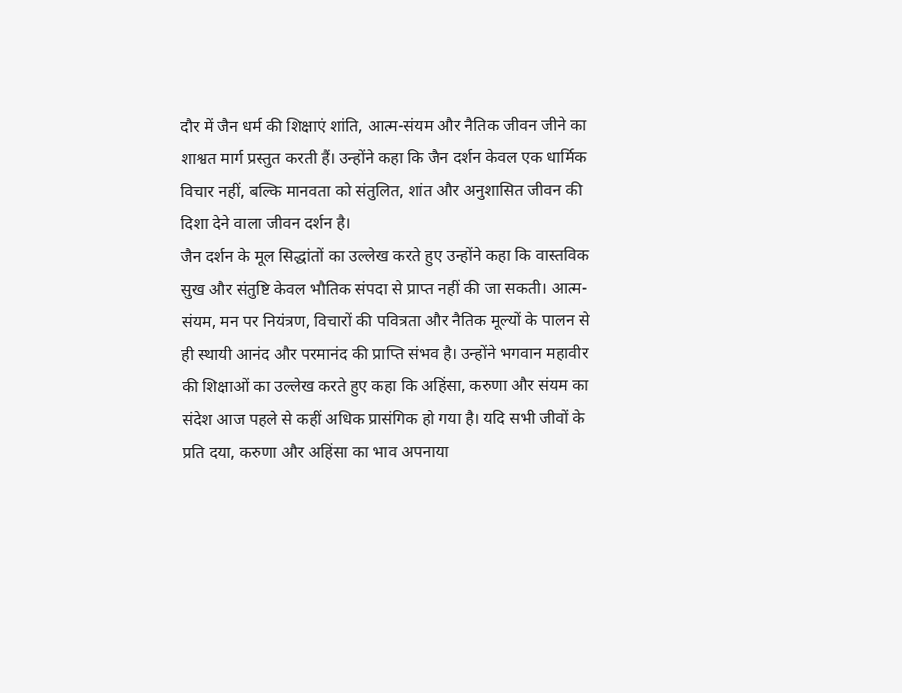दौर में जैन धर्म की शिक्षाएं शांति, आत्म-संयम और नैतिक जीवन जीने का शाश्वत मार्ग प्रस्तुत करती हैं। उन्होंने कहा कि जैन दर्शन केवल एक धार्मिक विचार नहीं, बल्कि मानवता को संतुलित, शांत और अनुशासित जीवन की दिशा देने वाला जीवन दर्शन है।
जैन दर्शन के मूल सिद्धांतों का उल्लेख करते हुए उन्होंने कहा कि वास्तविक सुख और संतुष्टि केवल भौतिक संपदा से प्राप्त नहीं की जा सकती। आत्म-संयम, मन पर नियंत्रण, विचारों की पवित्रता और नैतिक मूल्यों के पालन से ही स्थायी आनंद और परमानंद की प्राप्ति संभव है। उन्होंने भगवान महावीर की शिक्षाओं का उल्लेख करते हुए कहा कि अहिंसा, करुणा और संयम का संदेश आज पहले से कहीं अधिक प्रासंगिक हो गया है। यदि सभी जीवों के प्रति दया, करुणा और अहिंसा का भाव अपनाया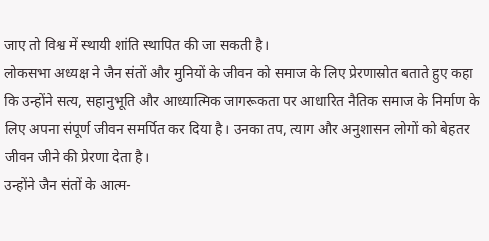जाए तो विश्व में स्थायी शांति स्थापित की जा सकती है।
लोकसभा अध्यक्ष ने जैन संतों और मुनियों के जीवन को समाज के लिए प्रेरणास्रोत बताते हुए कहा कि उन्होंने सत्य, सहानुभूति और आध्यात्मिक जागरूकता पर आधारित नैतिक समाज के निर्माण के लिए अपना संपूर्ण जीवन समर्पित कर दिया है। उनका तप, त्याग और अनुशासन लोगों को बेहतर जीवन जीने की प्रेरणा देता है।
उन्होंने जैन संतों के आत्म-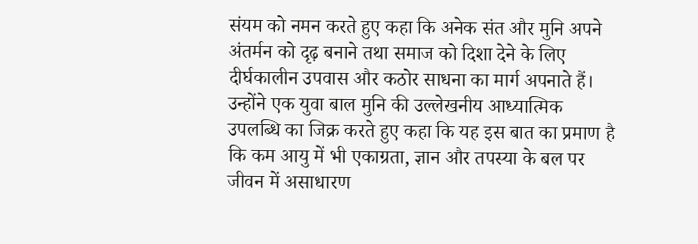संयम को नमन करते हुए कहा कि अनेक संत और मुनि अपने अंतर्मन को दृढ़ बनाने तथा समाज को दिशा देने के लिए दीर्घकालीन उपवास और कठोर साधना का मार्ग अपनाते हैं। उन्होंने एक युवा बाल मुनि की उल्लेखनीय आध्यात्मिक उपलब्धि का जिक्र करते हुए कहा कि यह इस बात का प्रमाण है कि कम आयु में भी एकाग्रता, ज्ञान और तपस्या के बल पर जीवन में असाधारण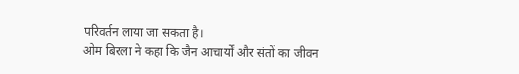परिवर्तन लाया जा सकता है।
ओम बिरला ने कहा कि जैन आचार्यों और संतों का जीवन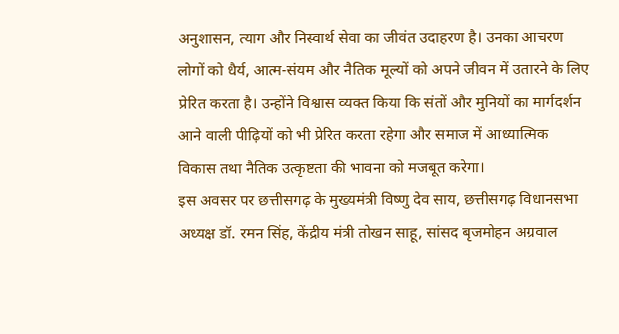अनुशासन, त्याग और निस्वार्थ सेवा का जीवंत उदाहरण है। उनका आचरण लोगों को धैर्य, आत्म-संयम और नैतिक मूल्यों को अपने जीवन में उतारने के लिए प्रेरित करता है। उन्होंने विश्वास व्यक्त किया कि संतों और मुनियों का मार्गदर्शन आने वाली पीढ़ियों को भी प्रेरित करता रहेगा और समाज में आध्यात्मिक विकास तथा नैतिक उत्कृष्टता की भावना को मजबूत करेगा।
इस अवसर पर छत्तीसगढ़ के मुख्यमंत्री विष्णु देव साय, छत्तीसगढ़ विधानसभा अध्यक्ष डॉ. रमन सिंह, केंद्रीय मंत्री तोखन साहू, सांसद बृजमोहन अग्रवाल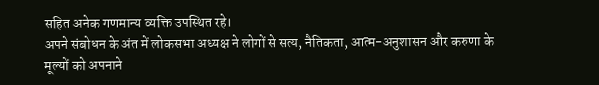सहित अनेक गणमान्य व्यक्ति उपस्थित रहे।
अपने संबोधन के अंत में लोकसभा अध्यक्ष ने लोगों से सत्य, नैतिकता, आत्म-अनुशासन और करुणा के मूल्यों को अपनाने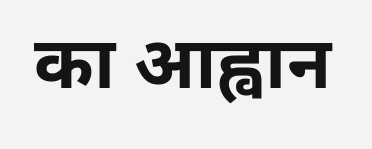का आह्वान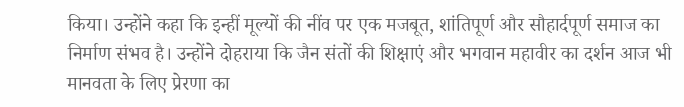किया। उन्होंने कहा कि इन्हीं मूल्यों की नींव पर एक मजबूत, शांतिपूर्ण और सौहार्दपूर्ण समाज का निर्माण संभव है। उन्होंने दोहराया कि जैन संतों की शिक्षाएं और भगवान महावीर का दर्शन आज भी मानवता के लिए प्रेरणा का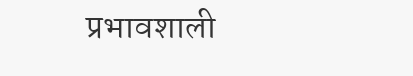प्रभावशाली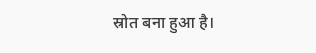स्रोत बना हुआ है।